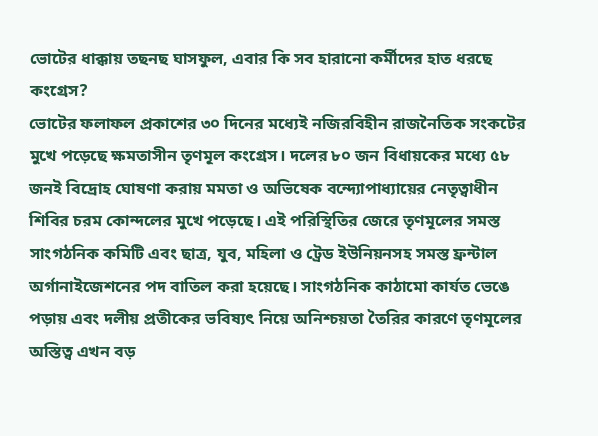ভোটের ধাক্কায় তছনছ ঘাসফুল, এবার কি সব হারানো কর্মীদের হাত ধরছে কংগ্রেস?
ভোটের ফলাফল প্রকাশের ৩০ দিনের মধ্যেই নজিরবিহীন রাজনৈতিক সংকটের মুখে পড়েছে ক্ষমতাসীন তৃণমূল কংগ্রেস। দলের ৮০ জন বিধায়কের মধ্যে ৫৮ জনই বিদ্রোহ ঘোষণা করায় মমতা ও অভিষেক বন্দ্যোপাধ্যায়ের নেতৃত্বাধীন শিবির চরম কোন্দলের মুখে পড়েছে। এই পরিস্থিতির জেরে তৃণমূলের সমস্ত সাংগঠনিক কমিটি এবং ছাত্র, যুব, মহিলা ও ট্রেড ইউনিয়নসহ সমস্ত ফ্রন্টাল অর্গানাইজেশনের পদ বাতিল করা হয়েছে। সাংগঠনিক কাঠামো কার্যত ভেঙে পড়ায় এবং দলীয় প্রতীকের ভবিষ্যৎ নিয়ে অনিশ্চয়তা তৈরির কারণে তৃণমূলের অস্তিত্ব এখন বড়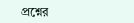প্রশ্নের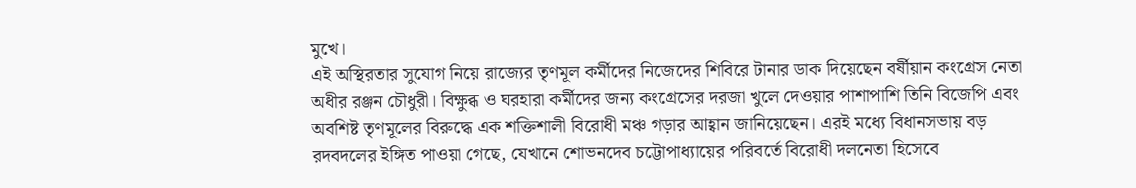মুখে।
এই অস্থিরতার সুযোগ নিয়ে রাজ্যের তৃণমূল কর্মীদের নিজেদের শিবিরে টানার ডাক দিয়েছেন বর্ষীয়ান কংগ্রেস নেতা অধীর রঞ্জন চৌধুরী। বিক্ষুব্ধ ও ঘরহারা কর্মীদের জন্য কংগ্রেসের দরজা খুলে দেওয়ার পাশাপাশি তিনি বিজেপি এবং অবশিষ্ট তৃণমূলের বিরুদ্ধে এক শক্তিশালী বিরোধী মঞ্চ গড়ার আহ্বান জানিয়েছেন। এরই মধ্যে বিধানসভায় বড় রদবদলের ইঙ্গিত পাওয়া গেছে, যেখানে শোভনদেব চট্টোপাধ্যায়ের পরিবর্তে বিরোধী দলনেতা হিসেবে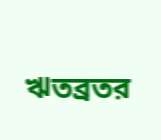ঋতব্রতর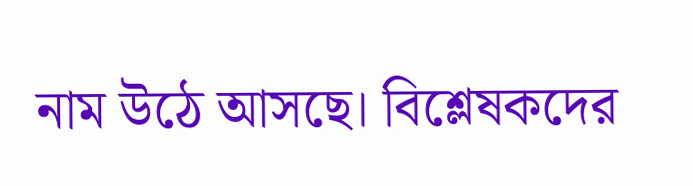নাম উঠে আসছে। বিশ্লেষকদের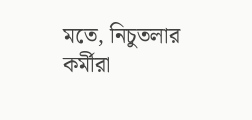মতে, নিচুতলার কর্মীরা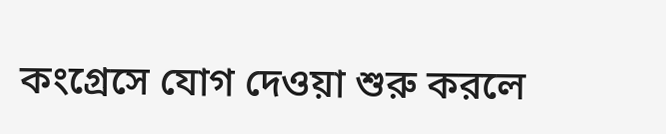কংগ্রেসে যোগ দেওয়া শুরু করলে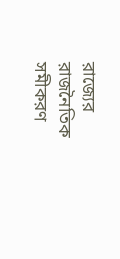রাজ্যের রাজনৈতিক সমীকরণ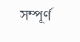সম্পূর্ণ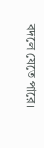বদলে যেতে পারে।